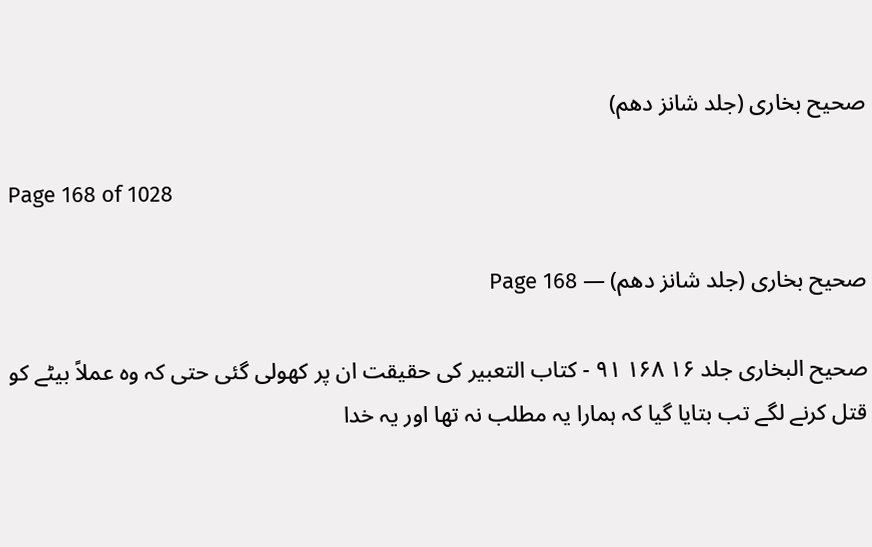صحیح بخاری (جلد شانز دھم)

Page 168 of 1028

صحیح بخاری (جلد شانز دھم) — Page 168

صحیح البخاری جلد ۱۶ ۱۶۸ ۹۱ - كتاب التعبير کی حقیقت ان پر کھولی گئی حتی کہ وہ عملاً بیٹے کو قتل کرنے لگے تب بتایا گیا کہ ہمارا یہ مطلب نہ تھا اور یہ خدا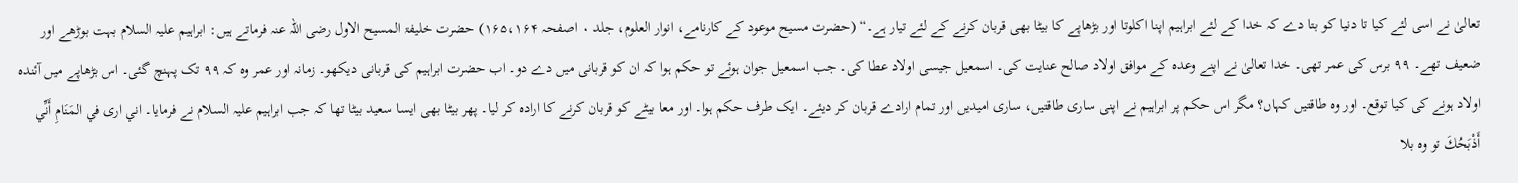تعالیٰ نے اسی لئے کیا تا دنیا کو بتا دے کہ خدا کے لئے ابراہیم اپنا اکلوتا اور بڑھاپے کا بیٹا بھی قربان کرنے کے لئے تیار ہے۔“ (حضرت مسیح موعود کے کارنامے، انوار العلوم، جلد ۰ اصفحہ ۱۶۵،۱۶۴) حضرت خلیفۃ المسیح الاول رضی اللہ عنہ فرماتے ہیں: ابراہیم علیہ السلام بہت بوڑھے اور ضعیف تھے۔ ۹۹ برس کی عمر تھی۔ خدا تعالیٰ نے اپنے وعدہ کے موافق اولاد صالح عنایت کی۔ اسمعیل جیسی اولاد عطا کی۔ جب اسمعیل جوان ہوئے تو حکم ہوا کہ ان کو قربانی میں دے دو۔ اب حضرت ابراہیم کی قربانی دیکھو۔ زمانہ اور عمر وہ کہ ۹۹ تک پہنچ گئی۔ اس بڑھاپے میں آئندہ اولاد ہونے کی کیا توقع۔ اور وہ طاقتیں کہاں؟ مگر اس حکم پر ابراہیم نے اپنی ساری طاقتیں، ساری امیدیں اور تمام ارادے قربان کر دیئے۔ ایک طرف حکم ہوا۔ اور معا بیٹے کو قربان کرنے کا ارادہ کر لیا۔ پھر بیٹا بھی ایسا سعید بیٹا تھا کہ جب ابراہیم علیہ السلام نے فرمایا۔ اني ارى في المَنَامِ أَنِّي أَذْبَحُكَ تو وہ بلا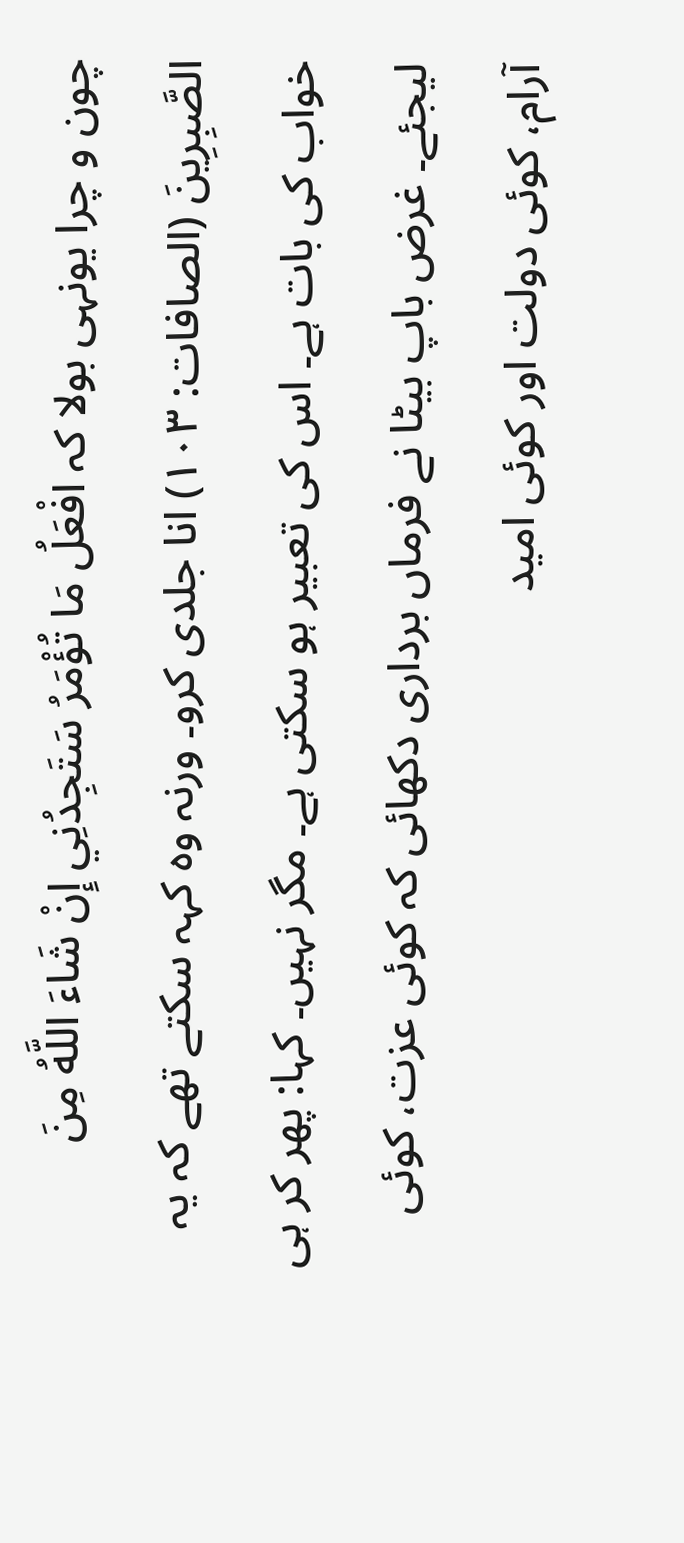چون و چرا یونہی بولا کہ افْعَلُ مَا تُؤْمَرُ سَتَجِدُنِي إِنْ شَاءَ اللَّهُ مِنَ الصَّبِرِينَ (الصافات: ۱۰۳) انا جلدی کرو۔ ورنہ وہ کہہ سکتے تھے کہ یہ خواب کی بات ہے۔ اس کی تعبیر ہو سکتی ہے۔ مگر نہیں۔ کہا: پھر کر ہی لیجئے۔ غرض باپ بیٹا نے فرماں برداری دکھائی کہ کوئی عزت، کوئی آرام، کوئی دولت اور کوئی امید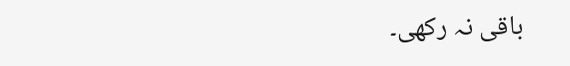باقی نہ رکھی۔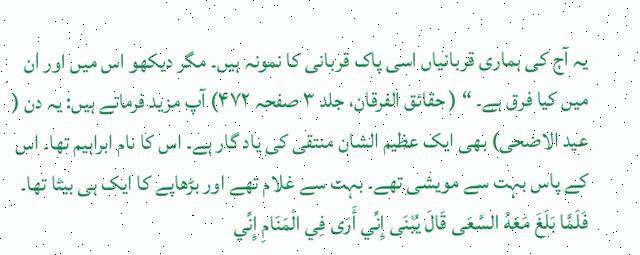یہ آج کی ہماری قربانیاں اسی پاک قربانی کا نمونہ ہیں۔ مگر دیکھو اس میں اور ان میں کیا فرق ہے۔ “ ( حقائق الفرقان، جلد ۳ صفحہ ۴۷۲) آپ مزید فرماتے ہیں: یہ دن ( عید الاضحی) بھی ایک عظیم الشان منتقی کی یاد گار ہے۔ اس کا نام ابراہیم تھا۔ اس کے پاس بہت سے مویشی تھے۔ بہت سے غلام تھے اور بڑھاپے کا ایک ہی بیٹا تھا۔ فَلَمَّا بَلَغَ مَعَهُ السَّعَى قَالَ يُبْنَى إِنِّي أَرَى فِي الْمَنَامِ إِنِّي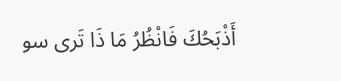أَذْبَحُكَ فَانْظُرُ مَا ذَا تَرى سو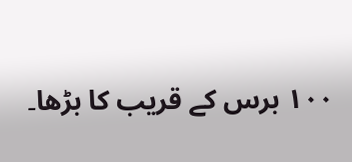۱۰۰ برس کے قریب کا بڑھا۔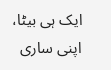ایک ہی بیٹا، اپنی ساری